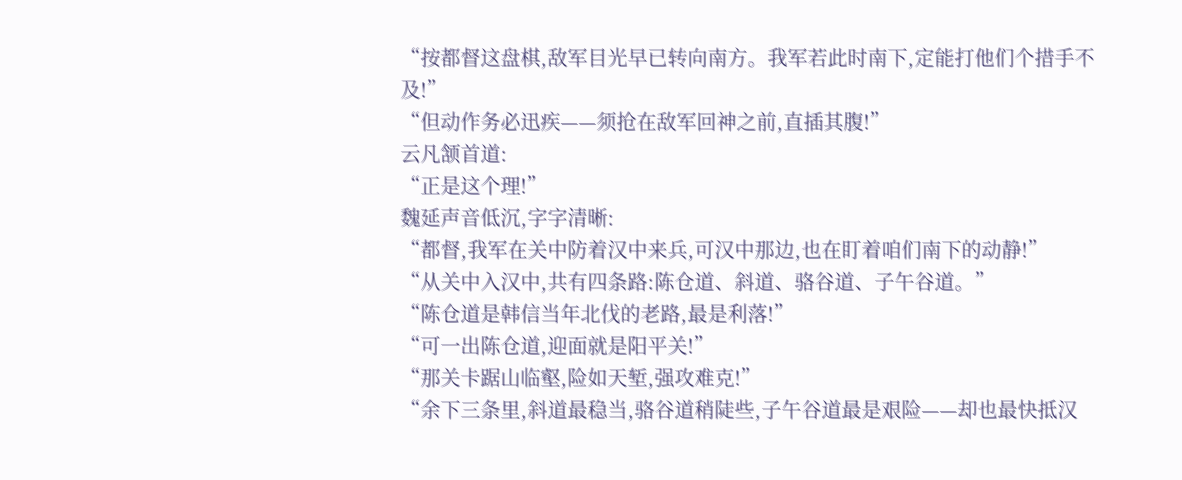“按都督这盘棋,敌军目光早已转向南方。我军若此时南下,定能打他们个措手不及!”
“但动作务必迅疾——须抢在敌军回神之前,直插其腹!”
云凡颔首道:
“正是这个理!”
魏延声音低沉,字字清晰:
“都督,我军在关中防着汉中来兵,可汉中那边,也在盯着咱们南下的动静!”
“从关中入汉中,共有四条路:陈仓道、斜道、骆谷道、子午谷道。”
“陈仓道是韩信当年北伐的老路,最是利落!”
“可一出陈仓道,迎面就是阳平关!”
“那关卡踞山临壑,险如天堑,强攻难克!”
“余下三条里,斜道最稳当,骆谷道稍陡些,子午谷道最是艰险——却也最快抵汉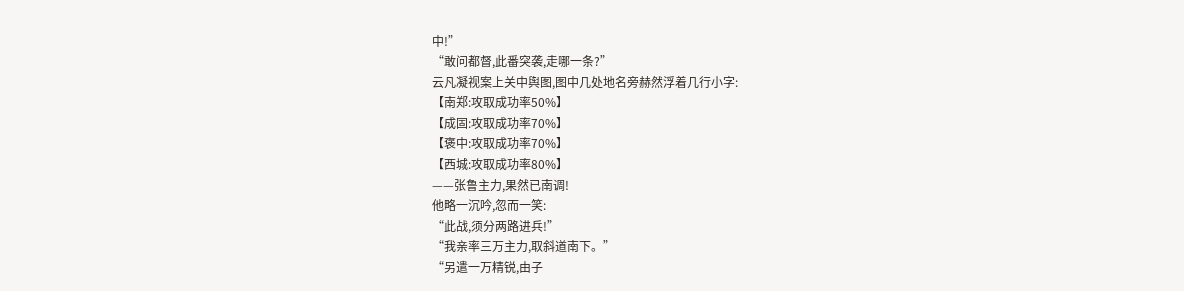中!”
“敢问都督,此番突袭,走哪一条?”
云凡凝视案上关中舆图,图中几处地名旁赫然浮着几行小字:
【南郑:攻取成功率50%】
【成固:攻取成功率70%】
【褒中:攻取成功率70%】
【西城:攻取成功率80%】
——张鲁主力,果然已南调!
他略一沉吟,忽而一笑:
“此战,须分两路进兵!”
“我亲率三万主力,取斜道南下。”
“另遣一万精锐,由子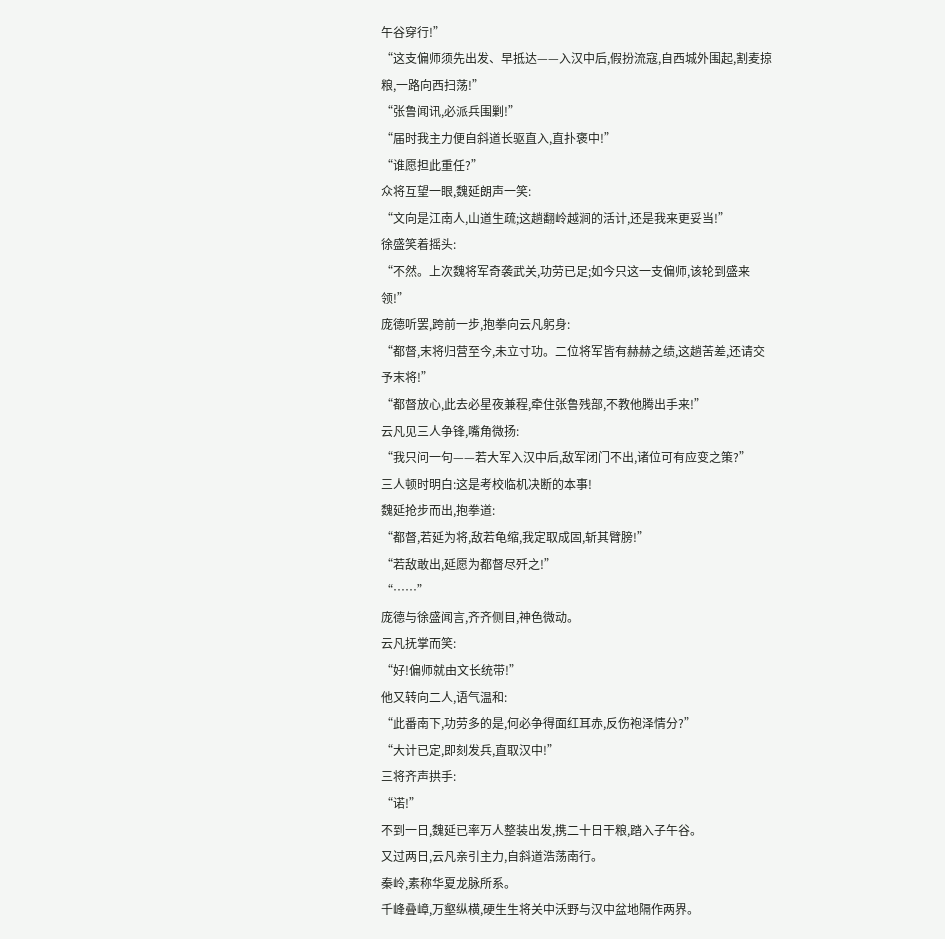午谷穿行!”
“这支偏师须先出发、早抵达——入汉中后,假扮流寇,自西城外围起,割麦掠粮,一路向西扫荡!”
“张鲁闻讯,必派兵围剿!”
“届时我主力便自斜道长驱直入,直扑褒中!”
“谁愿担此重任?”
众将互望一眼,魏延朗声一笑:
“文向是江南人,山道生疏;这趟翻岭越涧的活计,还是我来更妥当!”
徐盛笑着摇头:
“不然。上次魏将军奇袭武关,功劳已足;如今只这一支偏师,该轮到盛来领!”
庞德听罢,跨前一步,抱拳向云凡躬身:
“都督,末将归营至今,未立寸功。二位将军皆有赫赫之绩,这趟苦差,还请交予末将!”
“都督放心,此去必星夜兼程,牵住张鲁残部,不教他腾出手来!”
云凡见三人争锋,嘴角微扬:
“我只问一句——若大军入汉中后,敌军闭门不出,诸位可有应变之策?”
三人顿时明白:这是考校临机决断的本事!
魏延抢步而出,抱拳道:
“都督,若延为将,敌若龟缩,我定取成固,斩其臂膀!”
“若敌敢出,延愿为都督尽歼之!”
“……”
庞德与徐盛闻言,齐齐侧目,神色微动。
云凡抚掌而笑:
“好!偏师就由文长统带!”
他又转向二人,语气温和:
“此番南下,功劳多的是,何必争得面红耳赤,反伤袍泽情分?”
“大计已定,即刻发兵,直取汉中!”
三将齐声拱手:
“诺!”
不到一日,魏延已率万人整装出发,携二十日干粮,踏入子午谷。
又过两日,云凡亲引主力,自斜道浩荡南行。
秦岭,素称华夏龙脉所系。
千峰叠嶂,万壑纵横,硬生生将关中沃野与汉中盆地隔作两界。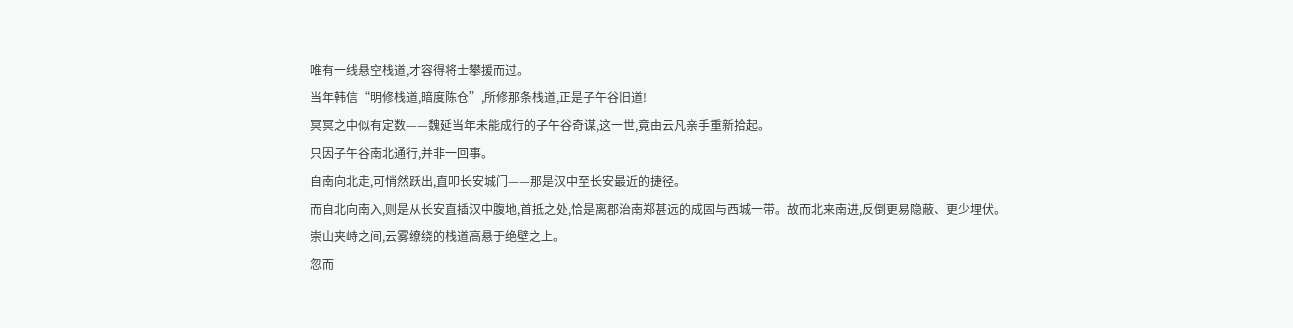唯有一线悬空栈道,才容得将士攀援而过。
当年韩信“明修栈道,暗度陈仓”,所修那条栈道,正是子午谷旧道!
冥冥之中似有定数——魏延当年未能成行的子午谷奇谋,这一世,竟由云凡亲手重新拾起。
只因子午谷南北通行,并非一回事。
自南向北走,可悄然跃出,直叩长安城门——那是汉中至长安最近的捷径。
而自北向南入,则是从长安直插汉中腹地,首抵之处,恰是离郡治南郑甚远的成固与西城一带。故而北来南进,反倒更易隐蔽、更少埋伏。
崇山夹峙之间,云雾缭绕的栈道高悬于绝壁之上。
忽而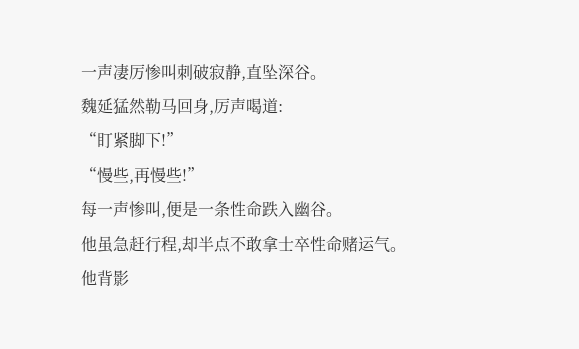一声凄厉惨叫刺破寂静,直坠深谷。
魏延猛然勒马回身,厉声喝道:
“盯紧脚下!”
“慢些,再慢些!”
每一声惨叫,便是一条性命跌入幽谷。
他虽急赶行程,却半点不敢拿士卒性命赌运气。
他背影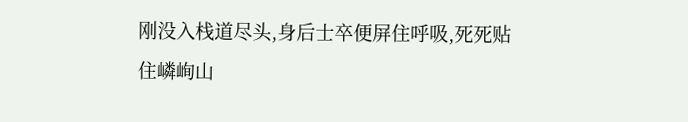刚没入栈道尽头,身后士卒便屏住呼吸,死死贴住嶙峋山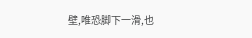壁,唯恐脚下一滑,也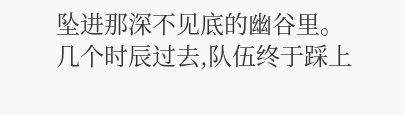坠进那深不见底的幽谷里。
几个时辰过去,队伍终于踩上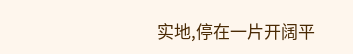实地,停在一片开阔平